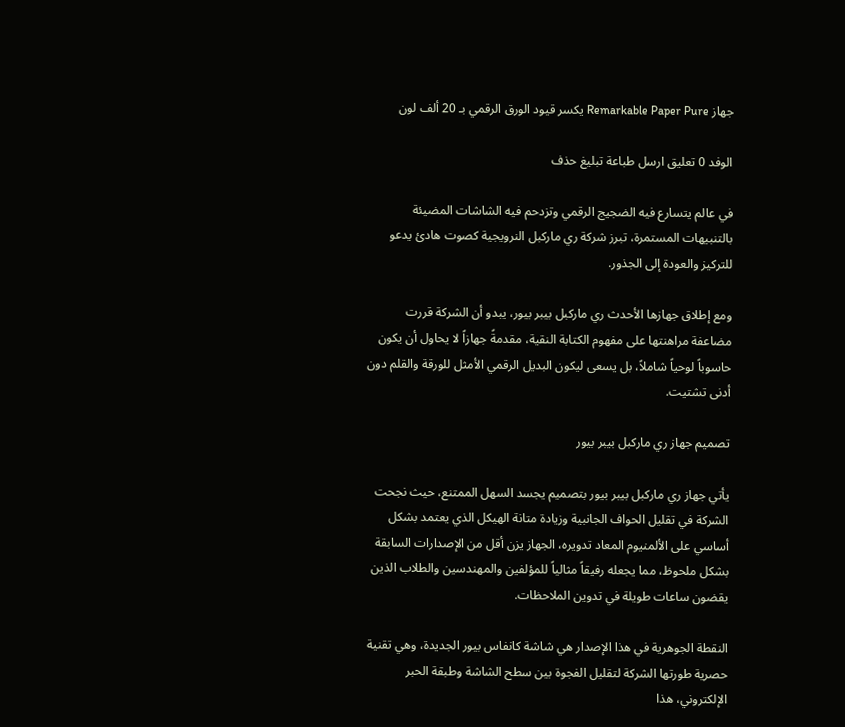جهاز Remarkable Paper Pure يكسر قيود الورق الرقمي بـ 20 ألف لون

الوفد 0 تعليق ارسل طباعة تبليغ حذف

في عالم يتسارع فيه الضجيج الرقمي وتزدحم فيه الشاشات المضيئة بالتنبيهات المستمرة، تبرز شركة ري ماركبل النرويجية كصوت هادئ يدعو للتركيز والعودة إلى الجذور.

ومع إطلاق جهازها الأحدث ري ماركبل بيبر بيور، يبدو أن الشركة قررت مضاعفة مراهنتها على مفهوم الكتابة النقية، مقدمةً جهازاً لا يحاول أن يكون حاسوباً لوحياً شاملاً، بل يسعى ليكون البديل الرقمي الأمثل للورقة والقلم دون أدنى تشتيت.

تصميم جهاز ري ماركبل بيبر بيور

يأتي جهاز ري ماركبل بيبر بيور بتصميم يجسد السهل الممتنع، حيث نجحت الشركة في تقليل الحواف الجانبية وزيادة متانة الهيكل الذي يعتمد بشكل أساسي على الألمنيوم المعاد تدويره، الجهاز يزن أقل من الإصدارات السابقة بشكل ملحوظ، مما يجعله رفيقاً مثالياً للمؤلفين والمهندسين والطلاب الذين يقضون ساعات طويلة في تدوين الملاحظات.

النقطة الجوهرية في هذا الإصدار هي شاشة كانفاس بيور الجديدة، وهي تقنية حصرية طورتها الشركة لتقليل الفجوة بين سطح الشاشة وطبقة الحبر الإلكتروني، هذا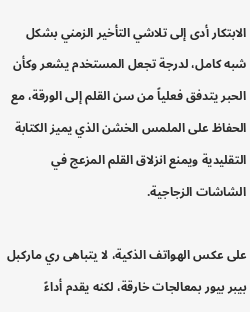الابتكار أدى إلى تلاشي التأخير الزمني بشكل شبه كامل، لدرجة تجعل المستخدم يشعر وكأن الحبر يتدفق فعلياً من سن القلم إلى الورقة، مع الحفاظ على الملمس الخشن الذي يميز الكتابة التقليدية ويمنع انزلاق القلم المزعج في الشاشات الزجاجية.

على عكس الهواتف الذكية، لا يتباهى ري ماركبل بيبر بيور بمعالجات خارقة، لكنه يقدم أداءً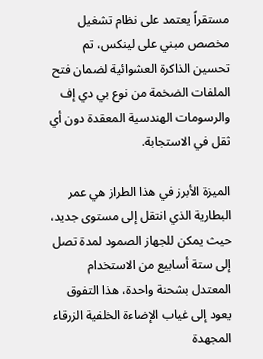مستقراً يعتمد على نظام تشغيل مخصص مبني على لينكس، تم تحسين الذاكرة العشوائية لضمان فتح الملفات الضخمة من نوع بي دي إف والرسومات الهندسية المعقدة دون أي ثقل في الاستجابة.

الميزة الأبرز في هذا الطراز هي عمر البطارية الذي انتقل إلى مستوى جديد، حيث يمكن للجهاز الصمود لمدة تصل إلى ستة أسابيع من الاستخدام المعتدل بشحنة واحدة، هذا التفوق يعود إلى غياب الإضاءة الخلفية الزرقاء المجهدة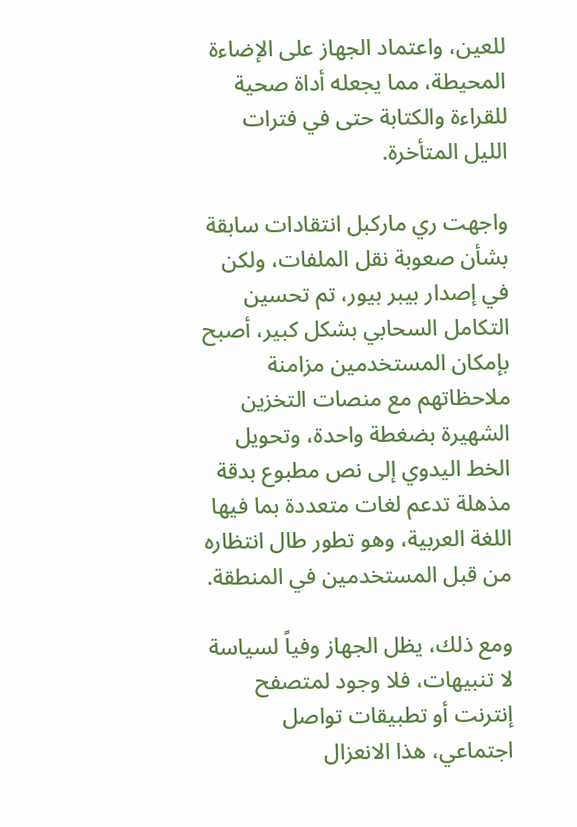للعين، واعتماد الجهاز على الإضاءة المحيطة، مما يجعله أداة صحية للقراءة والكتابة حتى في فترات الليل المتأخرة.

واجهت ري ماركبل انتقادات سابقة بشأن صعوبة نقل الملفات، ولكن في إصدار بيبر بيور، تم تحسين التكامل السحابي بشكل كبير، أصبح بإمكان المستخدمين مزامنة ملاحظاتهم مع منصات التخزين الشهيرة بضغطة واحدة، وتحويل الخط اليدوي إلى نص مطبوع بدقة مذهلة تدعم لغات متعددة بما فيها اللغة العربية، وهو تطور طال انتظاره من قبل المستخدمين في المنطقة.

ومع ذلك، يظل الجهاز وفياً لسياسة لا تنبيهات، فلا وجود لمتصفح إنترنت أو تطبيقات تواصل اجتماعي، هذا الانعزال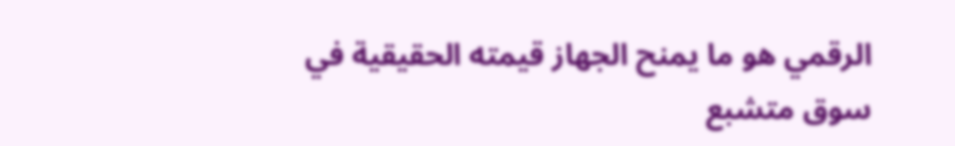الرقمي هو ما يمنح الجهاز قيمته الحقيقية في سوق متشبع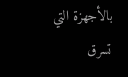بالأجهزة التي تسرق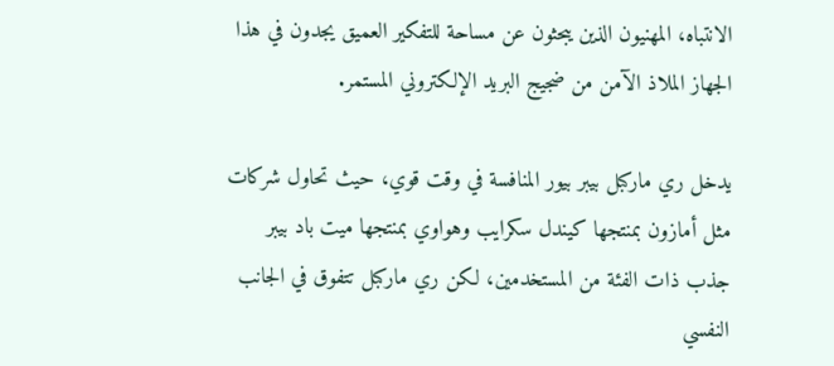الانتباه، المهنيون الذين يبحثون عن مساحة للتفكير العميق يجدون في هذا الجهاز الملاذ الآمن من ضجيج البريد الإلكتروني المستمر.

يدخل ري ماركبل بيبر بيور المنافسة في وقت قوي، حيث تحاول شركات مثل أمازون بمنتجها كيندل سكرايب وهواوي بمنتجها ميت باد بيبر جذب ذات الفئة من المستخدمين، لكن ري ماركبل تتفوق في الجانب النفسي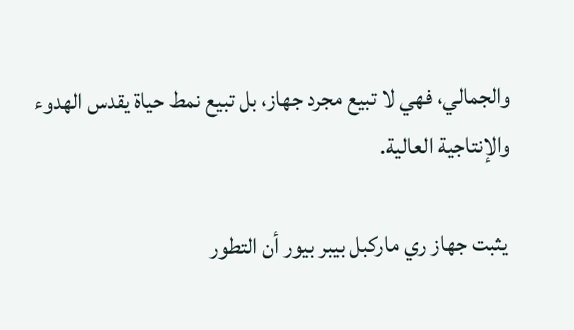والجمالي، فهي لا تبيع مجرد جهاز، بل تبيع نمط حياة يقدس الهدوء والإنتاجية العالية.

 يثبت جهاز ري ماركبل بيبر بيور أن التطور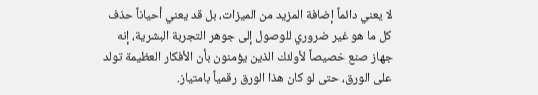لا يعني دائماً إضافة المزيد من الميزات، بل قد يعني أحياناً حذف كل ما هو غير ضروري للوصول إلى جوهر التجربة البشرية، إنه جهاز صنع خصيصاً لأولئك الذين يؤمنون بأن الأفكار العظيمة تولد على الورق، حتى لو كان هذا الورق رقمياً بامتياز.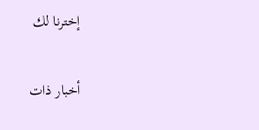إخترنا لك

أخبار ذات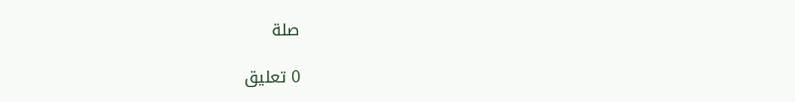صلة

0 تعليق